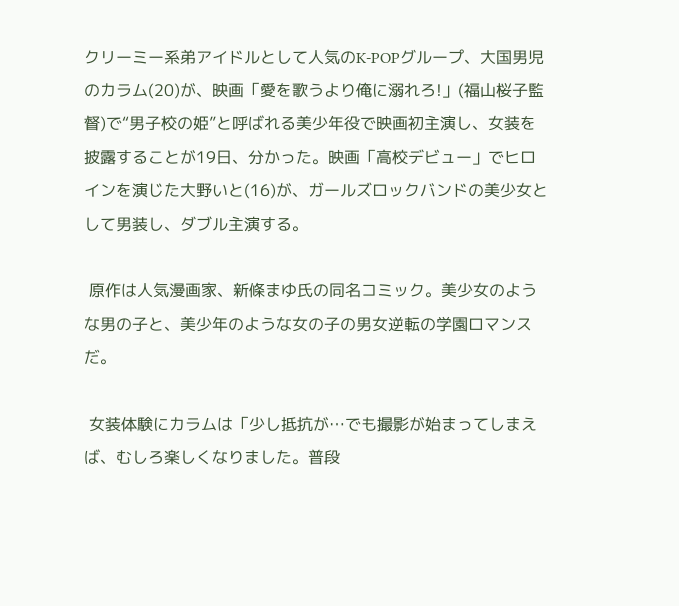クリーミー系弟アイドルとして人気のK-POPグループ、大国男児のカラム(20)が、映画「愛を歌うより俺に溺れろ!」(福山桜子監督)で“男子校の姫”と呼ばれる美少年役で映画初主演し、女装を披露することが19日、分かった。映画「高校デビュー」でヒロインを演じた大野いと(16)が、ガールズロックバンドの美少女として男装し、ダブル主演する。

 原作は人気漫画家、新條まゆ氏の同名コミック。美少女のような男の子と、美少年のような女の子の男女逆転の学園ロマンスだ。

 女装体験にカラムは「少し抵抗が…でも撮影が始まってしまえば、むしろ楽しくなりました。普段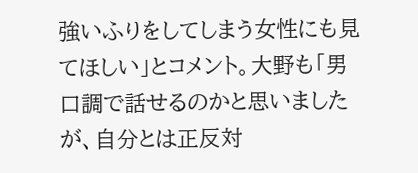強いふりをしてしまう女性にも見てほしい」とコメント。大野も「男口調で話せるのかと思いましたが、自分とは正反対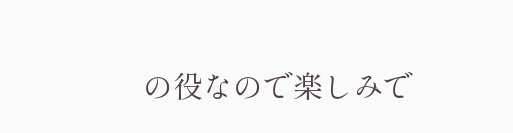の役なので楽しみで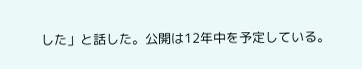した」と話した。公開は12年中を予定している。